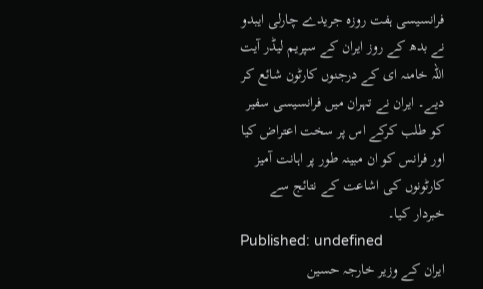فرانسیسی ہفت روزہ جریدے چارلی ایبدو نے بدھ کے روز ایران کے سپریم لیڈر آیت اللہ خامنہ ای کے درجنوں کارٹون شائع کر دیے۔ ایران نے تہران میں فرانسیسی سفیر کو طلب کرکے اس پر سخت اعتراض کیا اور فرانس کو ان مبینہ طور پر اہانت آمیز کارٹونوں کی اشاعت کے نتائج سے خبردار کیا۔
Published: undefined
ایران کے وزیر خارجہ حسین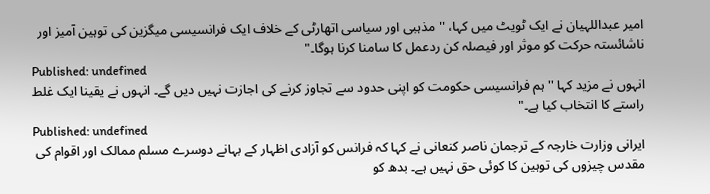امیر عبداللہیان نے ایک ٹویٹ میں کہا، ''مذہبی اور سیاسی اتھارٹی کے خلاف ایک فرانسیسی میگزین کی توہین آمیز اور ناشائستہ حرکت کو موثر اور فیصلہ کن ردعمل کا سامنا کرنا ہوگا۔"
Published: undefined
انہوں نے مزید کہا ''ہم فرانسیسی حکومت کو اپنی حدود سے تجاوز کرنے کی اجازت نہیں دیں گے۔ انہوں نے یقینا ایک غلط راستے کا انتخاب کیا ہے۔"
Published: undefined
ایرانی وزارت خارجہ کے ترجمان ناصر کنعانی نے کہا کہ فرانس کو آزادی اظہار کے بہانے دوسرے مسلم ممالک اور اقوام کی مقدس چیزوں کی توہین کا کوئی حق نہیں ہے۔ بدھ کو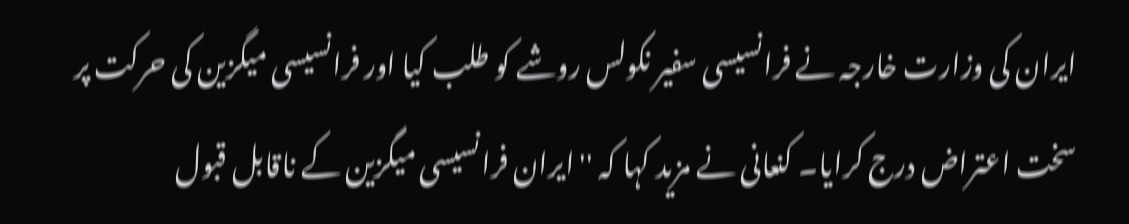ایران کی وزارت خارجہ نے فرانسیسی سفیر نکولس روشے کو طلب کیا اور فرانسیسی میگزین کی حرکت پر سخت اعتراض درج کرایا۔ کنعانی نے مزید کہا کہ ''ایران فرانسیسی میگزین کے ناقابل قبول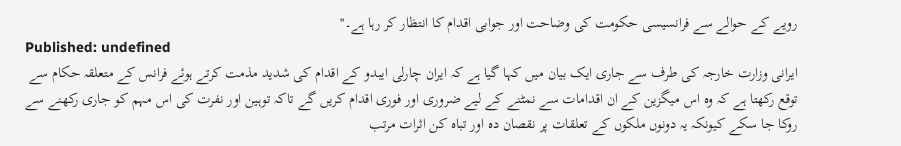رویے کے حوالے سے فرانسیسی حکومت کی وضاحت اور جوابی اقدام کا انتظار کر رہا ہے۔''
Published: undefined
ایرانی وزارت خارجہ کی طرف سے جاری ایک بیان میں کہا گیا ہے کہ ایران چارلی ایبدو کے اقدام کی شدید مذمت کرتے ہوئے فرانس کے متعلقہ حکام سے توقع رکھتا ہے کہ وہ اس میگزین کے ان اقدامات سے نمٹنے کے لیے ضروری اور فوری اقدام کریں گے تاکہ توہین اور نفرت کی اس مہم کو جاری رکھنے سے روکا جا سکے کیونکہ یہ دونوں ملکوں کے تعلقات پر نقصان دہ اور تباہ کن اثرات مرتب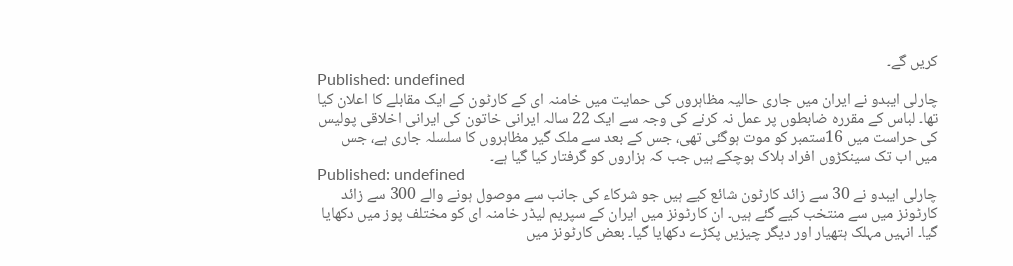کریں گے۔
Published: undefined
چارلی ایبدو نے ایران میں جاری حالیہ مظاہروں کی حمایت میں خامنہ ای کے کارٹون کے ایک مقابلے کا اعلان کیا تھا۔ لباس کے مقررہ ضابطوں پر عمل نہ کرنے کی وجہ سے ایک 22 سالہ ایرانی خاتون کی ایرانی اخلاقی پولیس کی حراست میں 16ستمبر کو موت ہوگئی تھی، جس کے بعد سے ملک گیر مظاہروں کا سلسلہ جاری ہے، جس میں اب تک سینکڑوں افراد ہلاک ہوچکے ہیں جب کہ ہزاروں کو گرفتار کیا گیا ہے۔
Published: undefined
چارلی ایبدو نے 30 سے زائد کارٹون شائع کیے ہیں جو شرکاء کی جانب سے موصول ہونے والے 300 سے زائد کارٹونز میں سے منتخب کیے گئے ہیں۔ ان کارٹونز میں ایران کے سپریم لیڈر خامنہ ای کو مختلف پوز میں دکھایا گیا۔ انہیں مہلک ہتھیار اور دیگر چیزیں پکڑے دکھایا گیا۔ بعض کارٹونز میں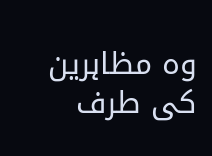وہ مظاہرین کی طرف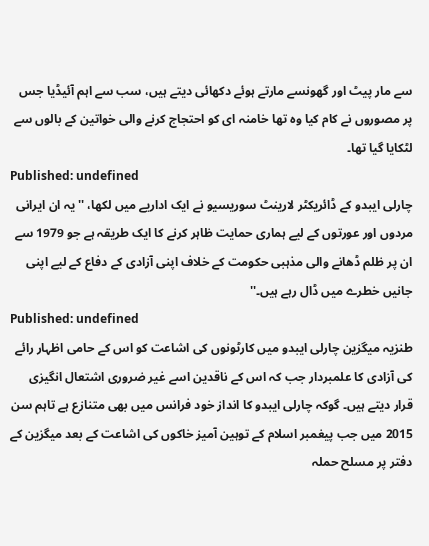سے مار پیٹ اور گھونسے مارتے ہوئے دکھائی دیتے ہیں، سب سے اہم آئیڈیا جس پر مصوروں نے کام کیا وہ تھا خامنہ ای کو احتجاج کرنے والی خواتین کے بالوں سے لٹکایا گیا تھا۔
Published: undefined
چارلی ایبدو کے ڈائریکٹر لارینٹ سوریسیو نے ایک اداریے میں لکھا، ''یہ ان ایرانی مردوں اور عورتوں کے لیے ہماری حمایت ظاہر کرنے کا ایک طریقہ ہے جو 1979 سے ان پر ظلم ڈھانے والی مذہبی حکومت کے خلاف اپنی آزادی کے دفاع کے لیے اپنی جانیں خطرے میں ڈال رہے ہیں۔''
Published: undefined
طنزیہ میگزین چارلی ایبدو میں کارٹونوں کی اشاعت کو اس کے حامی اظہار رائے کی آزادی کا علمبردار جب کہ اس کے ناقدین اسے غیر ضروری اشتعال انگیزی قرار دیتے ہیں۔ گوکہ چارلی ایبدو کا انداز خود فرانس میں بھی متنازع ہے تاہم سن 2015 میں جب پیغمبر اسلام کے توہین آمیز خاکوں کی اشاعت کے بعد میگزین کے دفتر پر مسلح حملہ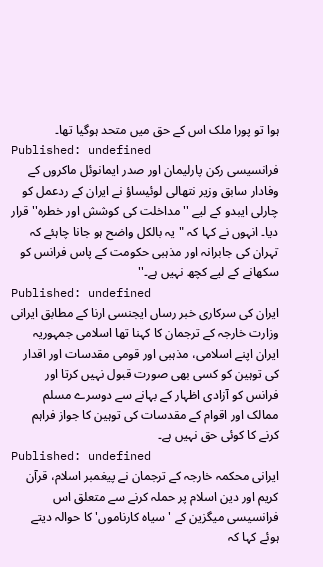ہوا تو پورا ملک اس کے حق میں متحد ہوگیا تھا۔
Published: undefined
فرانسیسی رکن پارلیمان اور صدر ایمانوئل ماکروں کے وفادار سابق وزیر نتھالی لوئیساؤ نے ایران کے ردعمل کو چارلی ایبدو کے لیے ''مداخلت کی کوشش اور خطرہ'' قرار دیا۔ انہوں نے کہا کہ "یہ بالکل واضح ہو جانا چاہئے کہ تہران کی جابرانہ اور مذہبی حکومت کے پاس فرانس کو سکھانے کے لیے کچھ نہیں ہے۔''
Published: undefined
ایران کی سرکاری خبر رساں ایجنسی ارنا کے مطابق ایرانی وزارت خارجہ کے ترجمان کا کہنا تھا اسلامی جمہوریہ ایران اپنے اسلامی، مذہبی اور قومی مقدسات اور اقدار کی توہین کو کسی بھی صورت قبول نہیں کرتا اور فرانس کو آزادی اظہار کے بہانے سے دوسرے مسلم ممالک اور اقوام کے مقدسات کی توہین کا جواز فراہم کرنے کا کوئی حق نہیں ہے۔
Published: undefined
ایرانی محکمہ خارجہ کے ترجمان نے پیغمبر اسلام، قرآن کریم اور دین اسلام پر حملہ کرنے سے متعلق اس فرانسیسی میگزین کے 'سیاہ کارناموں' کا حوالہ دیتے ہوئے کہا کہ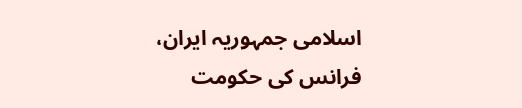اسلامی جمہوریہ ایران، فرانس کی حکومت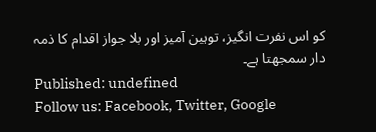کو اس نفرت انگیز، توہین آمیز اور بلا جواز اقدام کا ذمہ دار سمجھتا ہے۔
Published: undefined
Follow us: Facebook, Twitter, Google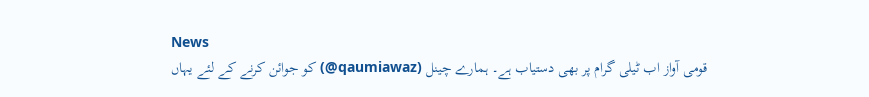News
قومی آواز اب ٹیلی گرام پر بھی دستیاب ہے۔ ہمارے چینل (qaumiawaz@) کو جوائن کرنے کے لئے یہاں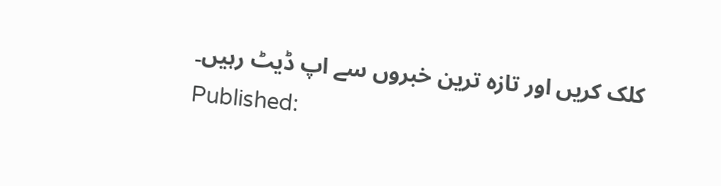کلک کریں اور تازہ ترین خبروں سے اپ ڈیٹ رہیں۔
Published: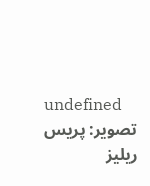undefined
تصویر: پریس ریلیز